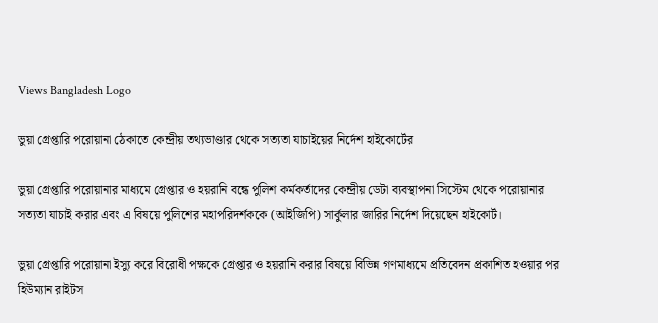Views Bangladesh Logo

ভুয়া গ্রেপ্তারি পরোয়ানা ঠেকাতে কেন্দ্রীয় তথ্যভাণ্ডার থেকে সত্যতা যাচাইয়ের নির্দেশ হাইকোর্টের

ভুয়া গ্রেপ্তারি পরোয়ানার মাধ্যমে গ্রেপ্তার ও হয়রানি বন্ধে পুলিশ কর্মকর্তাদের কেন্দ্রীয় ডেটা ব্যবস্থাপনা সিস্টেম থেকে পরোয়ানার সত্যতা যাচাই করার এবং এ বিষয়ে পুলিশের মহাপরিদর্শককে (আইজিপি) সার্কুলার জারির নির্দেশ দিয়েছেন হাইকোর্ট।

ভুয়া গ্রেপ্তারি পরোয়ানা ইস্যু করে বিরোধী পক্ষকে গ্রেপ্তার ও হয়রানি করার বিষয়ে বিভিন্ন গণমাধ্যমে প্রতিবেদন প্রকাশিত হওয়ার পর হিউম্যান রাইটস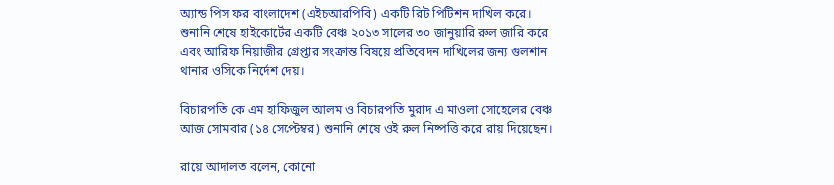অ্যান্ড পিস ফর বাংলাদেশ (এইচআরপিবি) একটি রিট পিটিশন দাখিল করে। শুনানি শেষে হাইকোর্টের একটি বেঞ্চ ২০১৩ সালের ৩০ জানুয়ারি রুল জারি করে এবং আরিফ নিয়াজীর গ্রেপ্তার সংক্রান্ত বিষয়ে প্রতিবেদন দাখিলের জন্য গুলশান থানার ওসিকে নির্দেশ দেয়।

বিচারপতি কে এম হাফিজুল আলম ও বিচারপতি মুরাদ এ মাওলা সোহেলের বেঞ্চ আজ সোমবার (১৪ সেপ্টেম্বর) শুনানি শেষে ওই রুল নিষ্পত্তি করে রায় দিয়েছেন।

রায়ে আদালত বলেন, কোনো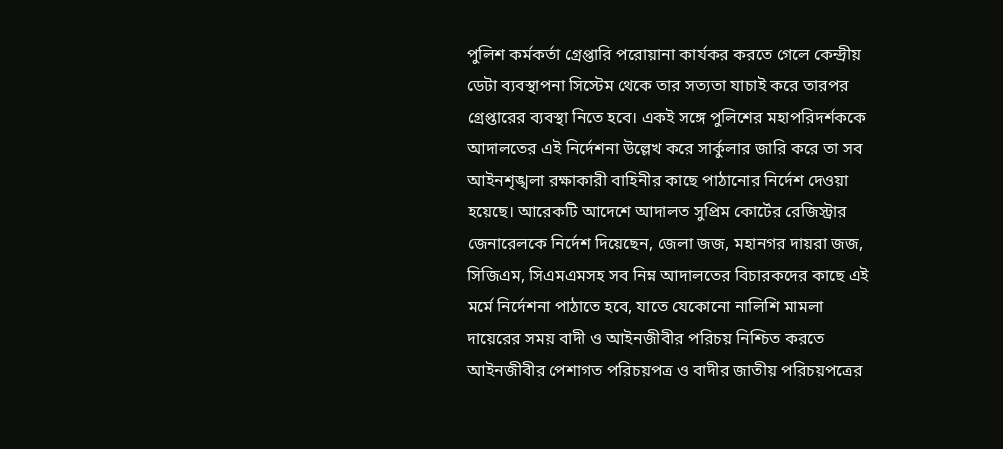পুলিশ কর্মকর্তা গ্রেপ্তারি পরোয়ানা কার্যকর করতে গেলে কেন্দ্রীয় ডেটা ব্যবস্থাপনা সিস্টেম থেকে তার সত্যতা যাচাই করে তারপর গ্রেপ্তারের ব্যবস্থা নিতে হবে। একই সঙ্গে পুলিশের মহাপরিদর্শককে আদালতের এই নির্দেশনা উল্লেখ করে সার্কুলার জারি করে তা সব আইনশৃঙ্খলা রক্ষাকারী বাহিনীর কাছে পাঠানোর নির্দেশ দেওয়া হয়েছে। আরেকটি আদেশে আদালত সুপ্রিম কোর্টের রেজিস্ট্রার জেনারেলকে নির্দেশ দিয়েছেন, জেলা জজ, মহানগর দায়রা জজ, সিজিএম, সিএমএমসহ সব নিম্ন আদালতের বিচারকদের কাছে এই মর্মে নির্দেশনা পাঠাতে হবে, যাতে যেকোনো নালিশি মামলা দায়েরের সময় বাদী ও আইনজীবীর পরিচয় নিশ্চিত করতে আইনজীবীর পেশাগত পরিচয়পত্র ও বাদীর জাতীয় পরিচয়পত্রের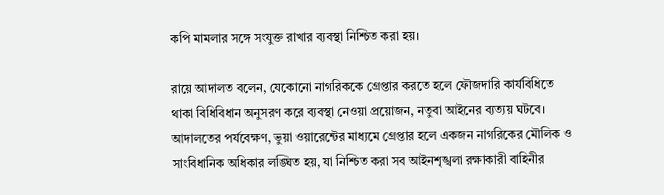কপি মামলার সঙ্গে সংযুক্ত রাখার ব্যবস্থা নিশ্চিত করা হয়।

রায়ে আদালত বলেন, যেকোনো নাগরিককে গ্রেপ্তার করতে হলে ফৌজদারি কার্যবিধিতে থাকা বিধিবিধান অনুসরণ করে ব্যবস্থা নেওয়া প্রয়োজন, নতুবা আইনের ব্যত্যয় ঘটবে। আদালতের পর্যবেক্ষণ, ভুয়া ওয়ারেন্টের মাধ্যমে গ্রেপ্তার হলে একজন নাগরিকের মৌলিক ও সাংবিধানিক অধিকার লঙ্ঘিত হয়, যা নিশ্চিত করা সব আইনশৃঙ্খলা রক্ষাকারী বাহিনীর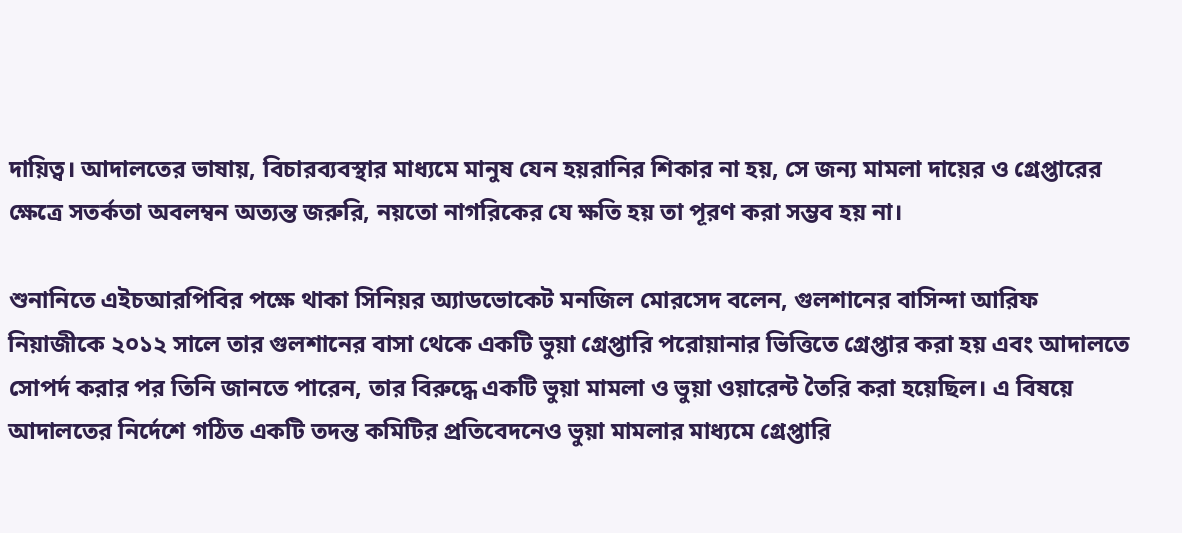দায়িত্ব। আদালতের ভাষায়, বিচারব্যবস্থার মাধ্যমে মানুষ যেন হয়রানির শিকার না হয়, সে জন্য মামলা দায়ের ও গ্রেপ্তারের ক্ষেত্রে সতর্কতা অবলম্বন অত্যন্ত জরুরি, নয়তো নাগরিকের যে ক্ষতি হয় তা পূরণ করা সম্ভব হয় না।

শুনানিতে এইচআরপিবির পক্ষে থাকা সিনিয়র অ্যাডভোকেট মনজিল মোরসেদ বলেন, গুলশানের বাসিন্দা আরিফ নিয়াজীকে ২০১২ সালে তার গুলশানের বাসা থেকে একটি ভুয়া গ্রেপ্তারি পরোয়ানার ভিত্তিতে গ্রেপ্তার করা হয় এবং আদালতে সোপর্দ করার পর তিনি জানতে পারেন, তার বিরুদ্ধে একটি ভুয়া মামলা ও ভুয়া ওয়ারেন্ট তৈরি করা হয়েছিল। এ বিষয়ে আদালতের নির্দেশে গঠিত একটি তদন্ত কমিটির প্রতিবেদনেও ভুয়া মামলার মাধ্যমে গ্রেপ্তারি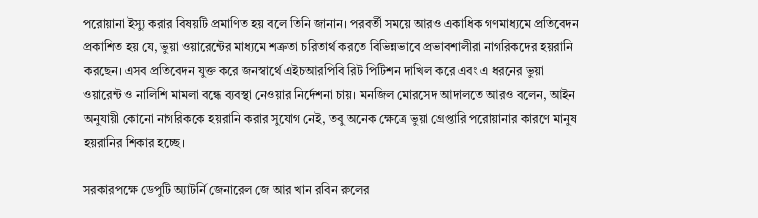পরোয়ানা ইস্যু করার বিষয়টি প্রমাণিত হয় বলে তিনি জানান। পরবর্তী সময়ে আরও একাধিক গণমাধ্যমে প্রতিবেদন প্রকাশিত হয় যে, ভুয়া ওয়ারেন্টের মাধ্যমে শত্রুতা চরিতার্থ করতে বিভিন্নভাবে প্রভাবশালীরা নাগরিকদের হয়রানি করছেন। এসব প্রতিবেদন যুক্ত করে জনস্বার্থে এইচআরপিবি রিট পিটিশন দাখিল করে এবং এ ধরনের ভুয়া ওয়ারেন্ট ও নালিশি মামলা বন্ধে ব্যবস্থা নেওয়ার নির্দেশনা চায়। মনজিল মোরসেদ আদালতে আরও বলেন, আইন অনুযায়ী কোনো নাগরিককে হয়রানি করার সুযোগ নেই, তবু অনেক ক্ষেত্রে ভুয়া গ্রেপ্তারি পরোয়ানার কারণে মানুষ হয়রানির শিকার হচ্ছে।

সরকারপক্ষে ডেপুটি অ্যাটর্নি জেনারেল জে আর খান রবিন রুলের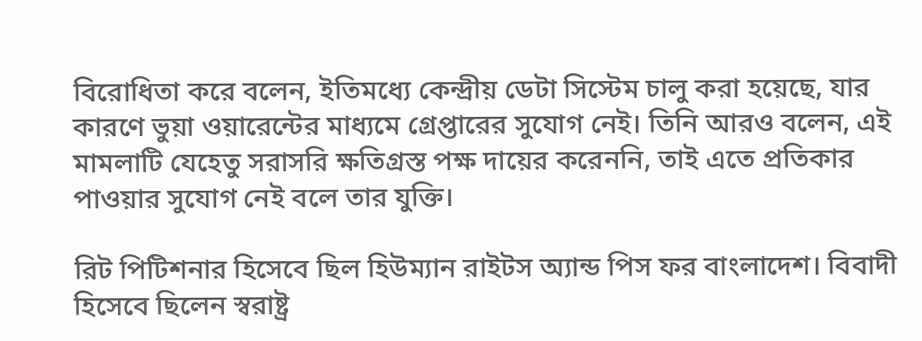বিরোধিতা করে বলেন, ইতিমধ্যে কেন্দ্রীয় ডেটা সিস্টেম চালু করা হয়েছে, যার কারণে ভুয়া ওয়ারেন্টের মাধ্যমে গ্রেপ্তারের সুযোগ নেই। তিনি আরও বলেন, এই মামলাটি যেহেতু সরাসরি ক্ষতিগ্রস্ত পক্ষ দায়ের করেননি, তাই এতে প্রতিকার পাওয়ার সুযোগ নেই বলে তার যুক্তি।

রিট পিটিশনার হিসেবে ছিল হিউম্যান রাইটস অ্যান্ড পিস ফর বাংলাদেশ। বিবাদী হিসেবে ছিলেন স্বরাষ্ট্র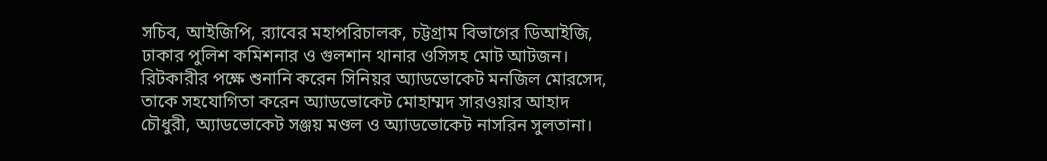সচিব, আইজিপি, র‍্যাবের মহাপরিচালক, চট্টগ্রাম বিভাগের ডিআইজি, ঢাকার পুলিশ কমিশনার ও গুলশান থানার ওসিসহ মোট আটজন। রিটকারীর পক্ষে শুনানি করেন সিনিয়র অ্যাডভোকেট মনজিল মোরসেদ, তাকে সহযোগিতা করেন অ্যাডভোকেট মোহাম্মদ সারওয়ার আহাদ চৌধুরী, অ্যাডভোকেট সঞ্জয় মণ্ডল ও অ্যাডভোকেট নাসরিন সুলতানা।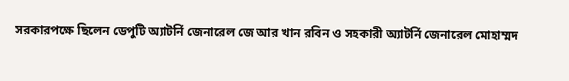সরকারপক্ষে ছিলেন ডেপুটি অ্যাটর্নি জেনারেল জে আর খান রবিন ও সহকারী অ্যাটর্নি জেনারেল মোহাম্মদ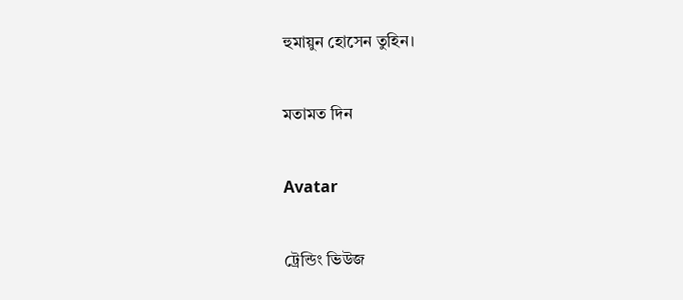হুমায়ুন হোসেন তুহিন।

মতামত দিন

Avatar

ট্রেন্ডিং ভিউজ